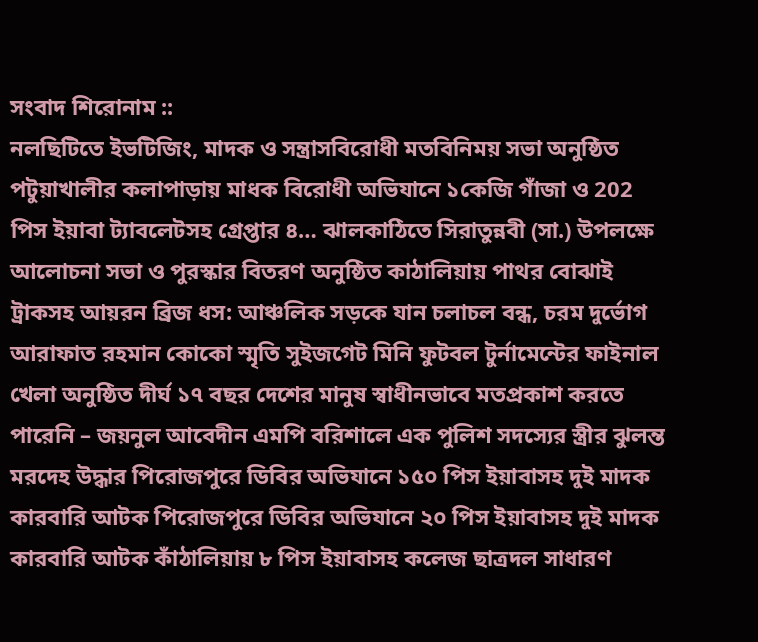সংবাদ শিরোনাম ::
নলছিটিতে ইভটিজিং, মাদক ও সন্ত্রাসবিরোধী মতবিনিময় সভা অনুষ্ঠিত পটুয়াখালীর কলাপাড়ায় মাধক বিরোধী অভিযানে ১কেজি গাঁজা ও 202 পিস ইয়াবা ট্যাবলেটসহ গ্রেপ্তার ৪… ঝালকাঠিতে সিরাতুন্নবী (সা.) উপলক্ষে আলোচনা সভা ও পুরস্কার বিতরণ অনুষ্ঠিত কাঠালিয়ায় পাথর বোঝাই ট্রাকসহ আয়রন ব্রিজ ধস: আঞ্চলিক সড়কে যান চলাচল বন্ধ, চরম দুর্ভোগ আরাফাত রহমান কোকো স্মৃতি সুইজগেট মিনি ফুটবল টুর্নামেন্টের ফাইনাল খেলা অনুষ্ঠিত দীর্ঘ ১৭ বছর দেশের মানুষ স্বাধীনভাবে মতপ্রকাশ করতে পারেনি – জয়নুল আবেদীন এমপি বরিশালে এক পুলিশ সদস্যের স্ত্রীর ঝুলন্ত মরদেহ উদ্ধার পিরোজপুরে ডিবির অভিযানে ১৫০ পিস ইয়াবাসহ দুই মাদক কারবারি আটক পিরোজপুরে ডিবির অভিযানে ২০ পিস ইয়াবাসহ দুই মাদক কারবারি আটক কাঁঠালিয়ায় ৮ পিস ইয়াবাসহ কলেজ ছাত্রদল সাধারণ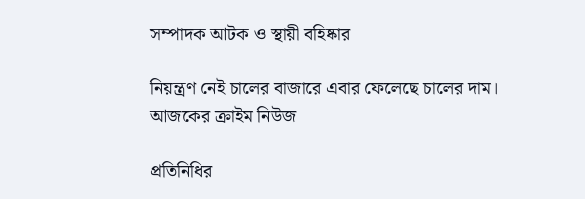সম্পাদক আটক ও স্থায়ী বহিষ্কার

নিয়ন্ত্রণ নেই চালের বাজারে এবার ফেলেছে চালের দাম। আজকের ক্রাইম নিউজ

প্রতিনিধির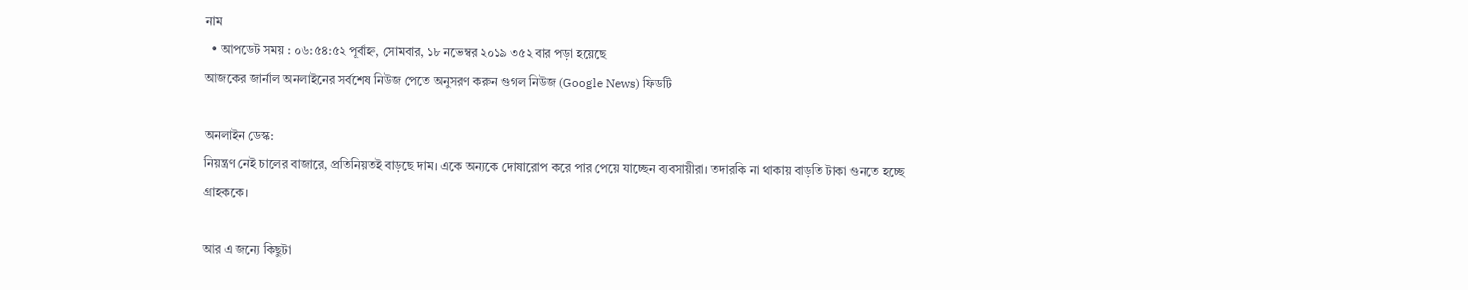নাম
  • আপডেট সময় : ০৬:৫৪:৫২ পূর্বাহ্ন, সোমবার, ১৮ নভেম্বর ২০১৯ ৩৫২ বার পড়া হয়েছে
আজকের জার্নাল অনলাইনের সর্বশেষ নিউজ পেতে অনুসরণ করুন গুগল নিউজ (Google News) ফিডটি

অনলাইন ডেস্ক:
নিয়ন্ত্রণ নেই চালের বাজারে, প্রতিনিয়তই বাড়ছে দাম। একে অন্যকে দোষারোপ করে পার পেয়ে যাচ্ছেন ব্যবসায়ীরা। তদারকি না থাকায় বাড়তি টাকা গুনতে হচ্ছে গ্রাহককে।

আর এ জন্যে কিছুটা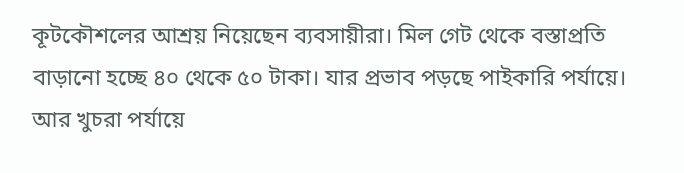কূটকৌশলের আশ্রয় নিয়েছেন ব্যবসায়ীরা। মিল গেট থেকে বস্তাপ্রতি বাড়ানো হচ্ছে ৪০ থেকে ৫০ টাকা। যার প্রভাব পড়ছে পাইকারি পর্যায়ে। আর খুচরা পর্যায়ে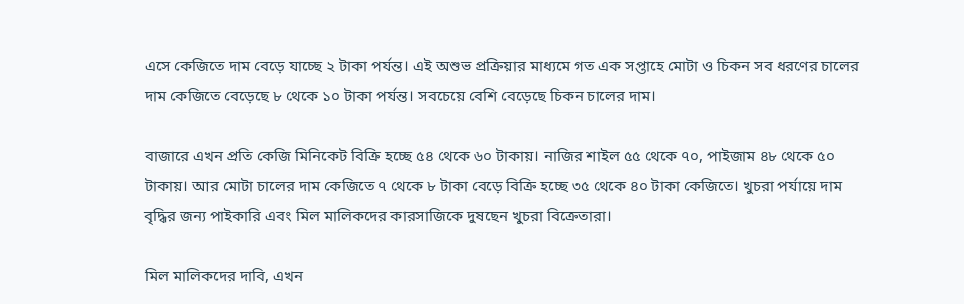এসে কেজিতে দাম বেড়ে যাচ্ছে ২ টাকা পর্যন্ত। এই অশুভ প্রক্রিয়ার মাধ্যমে গত এক সপ্তাহে মোটা ও চিকন সব ধরণের চালের দাম কেজিতে বেড়েছে ৮ থেকে ১০ টাকা পর্যন্ত। সবচেয়ে বেশি বেড়েছে চিকন চালের দাম।

বাজারে এখন প্রতি কেজি মিনিকেট বিক্রি হচ্ছে ৫৪ থেকে ৬০ টাকায়। নাজির শাইল ৫৫ থেকে ৭০, পাইজাম ৪৮ থেকে ৫০ টাকায়। আর মোটা চালের দাম কেজিতে ৭ থেকে ৮ টাকা বেড়ে বিক্রি হচ্ছে ৩৫ থেকে ৪০ টাকা কেজিতে। খুচরা পর্যায়ে দাম বৃদ্ধির জন্য পাইকারি এবং মিল মালিকদের কারসাজিকে দুষছেন খুচরা বিক্রেতারা।

মিল মালিকদের দাবি, এখন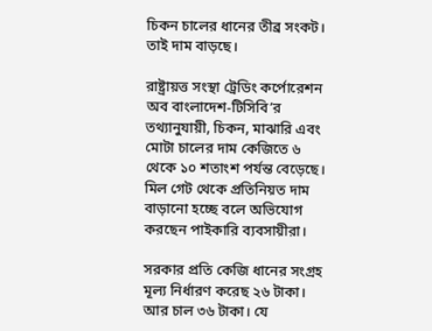চিকন চালের ধানের তীব্র সংকট। তাই দাম বাড়ছে।

রাষ্ট্রায়ত্ত সংস্থা ট্রেডিং কর্পোরেশন অব বাংলাদেশ-টিসিবি’র তথ্যানুযায়ী, চিকন, মাঝারি এবং মোটা চালের দাম কেজিতে ৬ থেকে ১০ শতাংশ পর্যন্ত বেড়েছে। মিল গেট থেকে প্রতিনিয়ত দাম বাড়ানো হচ্ছে বলে অভিযোগ করছেন পাইকারি ব্যবসায়ীরা।

সরকার প্রতি কেজি ধানের সংগ্রহ মূল্য নির্ধারণ করেছ ২৬ টাকা। আর চাল ৩৬ টাকা। যে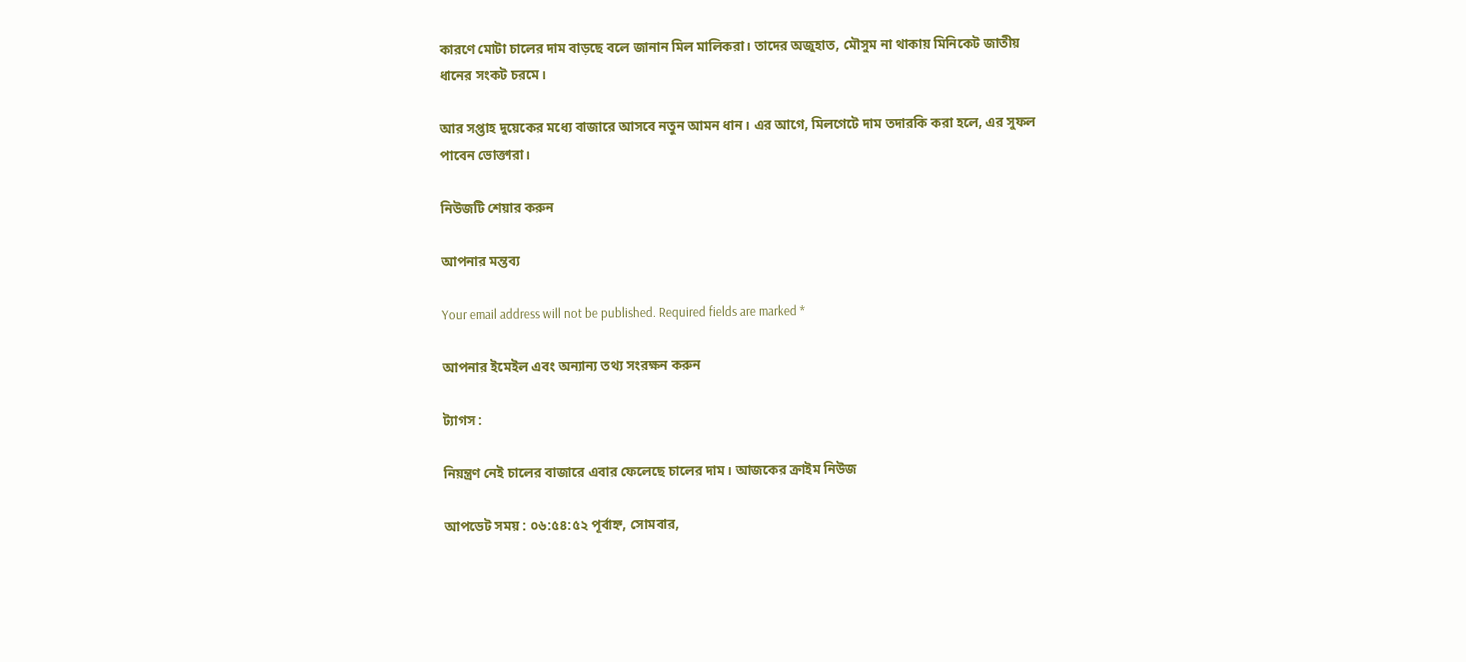কারণে মোটা চালের দাম বাড়ছে বলে জানান মিল মালিকরা। তাদের অজুহাত, মৌসুম না থাকায় মিনিকেট জাতীয় ধানের সংকট চরমে।

আর সপ্তাহ দুয়েকের মধ্যে বাজারে আসবে নতুন আমন ধান। এর আগে, মিলগেটে দাম তদারকি করা হলে, এর সুফল পাবেন ভোক্তারা।

নিউজটি শেয়ার করুন

আপনার মন্তব্য

Your email address will not be published. Required fields are marked *

আপনার ইমেইল এবং অন্যান্য তথ্য সংরক্ষন করুন

ট্যাগস :

নিয়ন্ত্রণ নেই চালের বাজারে এবার ফেলেছে চালের দাম। আজকের ক্রাইম নিউজ

আপডেট সময় : ০৬:৫৪:৫২ পূর্বাহ্ন, সোমবার,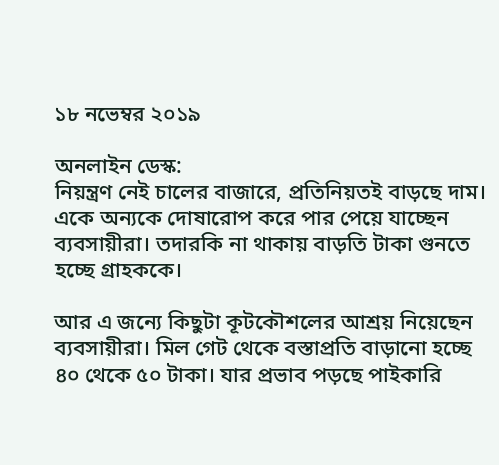১৮ নভেম্বর ২০১৯

অনলাইন ডেস্ক:
নিয়ন্ত্রণ নেই চালের বাজারে, প্রতিনিয়তই বাড়ছে দাম। একে অন্যকে দোষারোপ করে পার পেয়ে যাচ্ছেন ব্যবসায়ীরা। তদারকি না থাকায় বাড়তি টাকা গুনতে হচ্ছে গ্রাহককে।

আর এ জন্যে কিছুটা কূটকৌশলের আশ্রয় নিয়েছেন ব্যবসায়ীরা। মিল গেট থেকে বস্তাপ্রতি বাড়ানো হচ্ছে ৪০ থেকে ৫০ টাকা। যার প্রভাব পড়ছে পাইকারি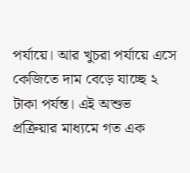পর্যায়ে। আর খুচরা পর্যায়ে এসে কেজিতে দাম বেড়ে যাচ্ছে ২ টাকা পর্যন্ত। এই অশুভ প্রক্রিয়ার মাধ্যমে গত এক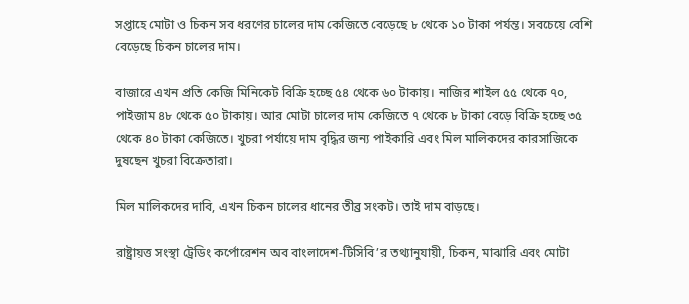সপ্তাহে মোটা ও চিকন সব ধরণের চালের দাম কেজিতে বেড়েছে ৮ থেকে ১০ টাকা পর্যন্ত। সবচেয়ে বেশি বেড়েছে চিকন চালের দাম।

বাজারে এখন প্রতি কেজি মিনিকেট বিক্রি হচ্ছে ৫৪ থেকে ৬০ টাকায়। নাজির শাইল ৫৫ থেকে ৭০, পাইজাম ৪৮ থেকে ৫০ টাকায়। আর মোটা চালের দাম কেজিতে ৭ থেকে ৮ টাকা বেড়ে বিক্রি হচ্ছে ৩৫ থেকে ৪০ টাকা কেজিতে। খুচরা পর্যায়ে দাম বৃদ্ধির জন্য পাইকারি এবং মিল মালিকদের কারসাজিকে দুষছেন খুচরা বিক্রেতারা।

মিল মালিকদের দাবি, এখন চিকন চালের ধানের তীব্র সংকট। তাই দাম বাড়ছে।

রাষ্ট্রায়ত্ত সংস্থা ট্রেডিং কর্পোরেশন অব বাংলাদেশ-টিসিবি’র তথ্যানুযায়ী, চিকন, মাঝারি এবং মোটা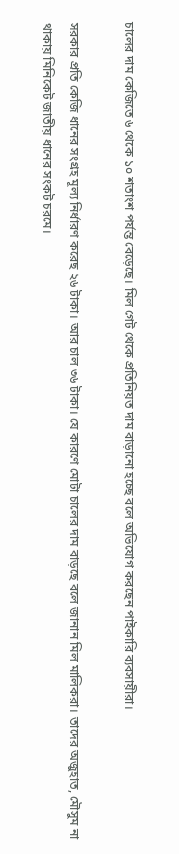চালের দাম কেজিতে ৬ থেকে ১০ শতাংশ পর্যন্ত বেড়েছে। মিল গেট থেকে প্রতিনিয়ত দাম বাড়ানো হচ্ছে বলে অভিযোগ করছেন পাইকারি ব্যবসায়ীরা।

সরকার প্রতি কেজি ধানের সংগ্রহ মূল্য নির্ধারণ করেছ ২৬ টাকা। আর চাল ৩৬ টাকা। যে কারণে মোটা চালের দাম বাড়ছে বলে জানান মিল মালিকরা। তাদের অজুহাত, মৌসুম না থাকায় মিনিকেট জাতীয় ধানের সংকট চরমে।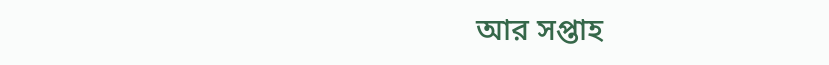আর সপ্তাহ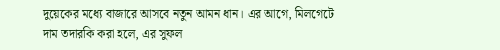দুয়েকের মধ্যে বাজারে আসবে নতুন আমন ধান। এর আগে, মিলগেটে দাম তদারকি করা হলে, এর সুফল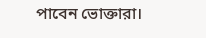পাবেন ভোক্তারা।